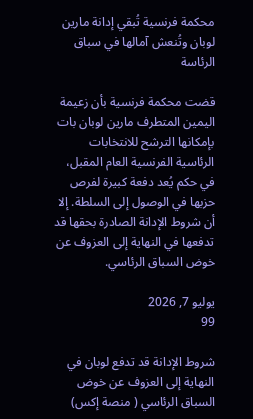محكمة فرنسية تُبقي إدانة مارين لوبان وتُنعش آمالها في سباق الرئاسة

قضت محكمة فرنسية بأن زعيمة اليمين المتطرف مارين لوبان بات بإمكانها الترشح للانتخابات الرئاسية الفرنسية العام المقبل، في حكم يُعد دفعة كبيرة لفرص حزبها في الوصول إلى السلطة. إلا أن شروط الإدانة الصادرة بحقها قد تدفعها في النهاية إلى العزوف عن خوض السباق الرئاسي.

يوليو 7, 2026
99

شروط الإدانة قد تدفع لوبان في النهاية إلى العزوف عن خوض السباق الرئاسي ( منصة إكس)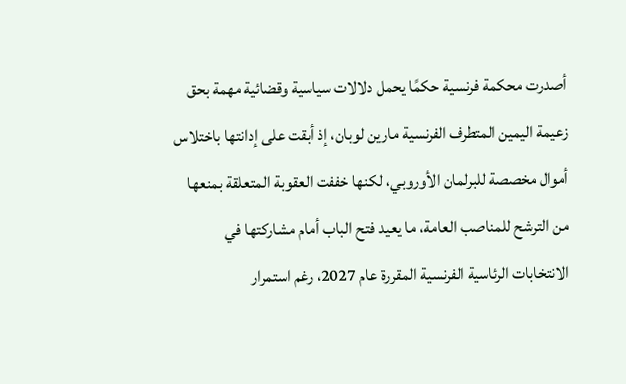أصدرت محكمة فرنسية حكمًا يحمل دلالات سياسية وقضائية مهمة بحق زعيمة اليمين المتطرف الفرنسية مارين لوبان، إذ أبقت على إدانتها باختلاس أموال مخصصة للبرلمان الأوروبي، لكنها خففت العقوبة المتعلقة بمنعها من الترشح للمناصب العامة، ما يعيد فتح الباب أمام مشاركتها في الانتخابات الرئاسية الفرنسية المقررة عام 2027، رغم استمرار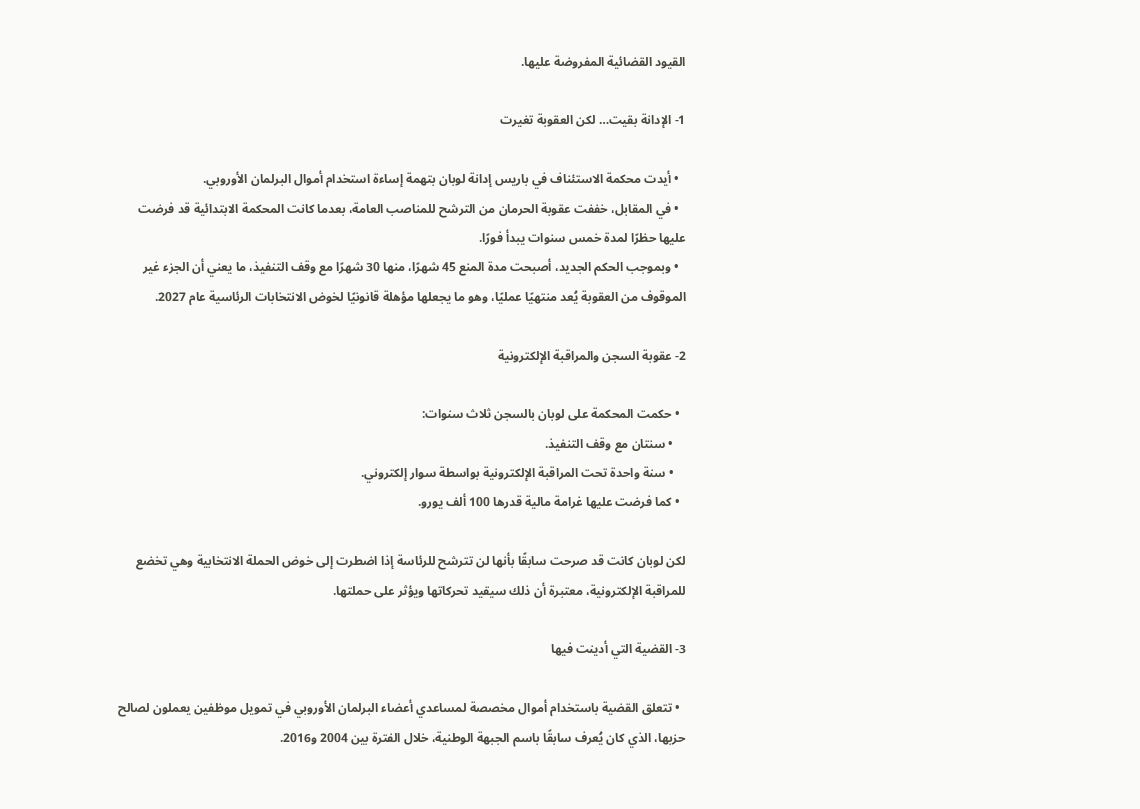القيود القضائية المفروضة عليها.

1- الإدانة بقيت… لكن العقوبة تغيرت

  • أيدت محكمة الاستئناف في باريس إدانة لوبان بتهمة إساءة استخدام أموال البرلمان الأوروبي.
  • في المقابل، خففت عقوبة الحرمان من الترشح للمناصب العامة، بعدما كانت المحكمة الابتدائية قد فرضت عليها حظرًا لمدة خمس سنوات يبدأ فورًا.
  • وبموجب الحكم الجديد، أصبحت مدة المنع 45 شهرًا، منها 30 شهرًا مع وقف التنفيذ، ما يعني أن الجزء غير الموقوف من العقوبة يُعد منتهيًا عمليًا، وهو ما يجعلها مؤهلة قانونيًا لخوض الانتخابات الرئاسية عام 2027.

2- عقوبة السجن والمراقبة الإلكترونية

  • حكمت المحكمة على لوبان بالسجن ثلاث سنوات:
    • سنتان مع وقف التنفيذ.
    • سنة واحدة تحت المراقبة الإلكترونية بواسطة سوار إلكتروني.
  • كما فرضت عليها غرامة مالية قدرها 100 ألف يورو.

لكن لوبان كانت قد صرحت سابقًا بأنها لن تترشح للرئاسة إذا اضطرت إلى خوض الحملة الانتخابية وهي تخضع للمراقبة الإلكترونية، معتبرة أن ذلك سيقيد تحركاتها ويؤثر على حملتها.

3- القضية التي أدينت فيها

  • تتعلق القضية باستخدام أموال مخصصة لمساعدي أعضاء البرلمان الأوروبي في تمويل موظفين يعملون لصالح حزبها، الذي كان يُعرف سابقًا باسم الجبهة الوطنية، خلال الفترة بين 2004 و2016.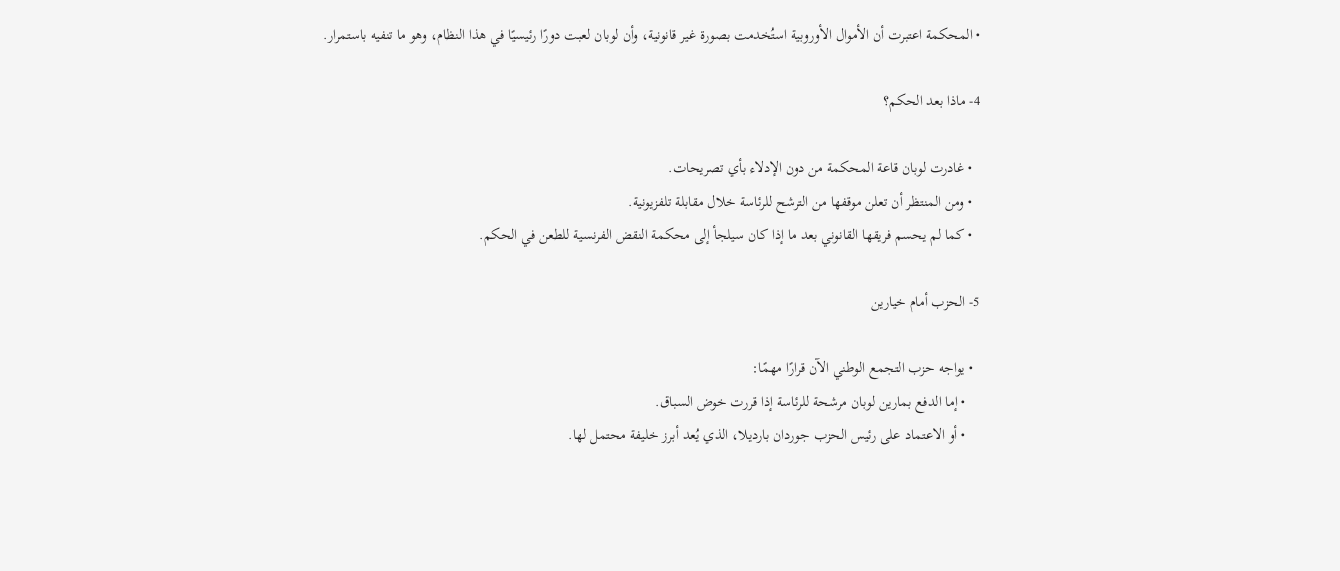• المحكمة اعتبرت أن الأموال الأوروبية استُخدمت بصورة غير قانونية، وأن لوبان لعبت دورًا رئيسيًا في هذا النظام، وهو ما تنفيه باستمرار.

4- ماذا بعد الحكم؟

  • غادرت لوبان قاعة المحكمة من دون الإدلاء بأي تصريحات.
  • ومن المنتظر أن تعلن موقفها من الترشح للرئاسة خلال مقابلة تلفزيونية.
  • كما لم يحسم فريقها القانوني بعد ما إذا كان سيلجأ إلى محكمة النقض الفرنسية للطعن في الحكم.

5- الحزب أمام خيارين

  • يواجه حزب التجمع الوطني الآن قرارًا مهمًا:
    • إما الدفع بمارين لوبان مرشحة للرئاسة إذا قررت خوض السباق.
    • أو الاعتماد على رئيس الحزب جوردان بارديلا، الذي يُعد أبرز خليفة محتمل لها.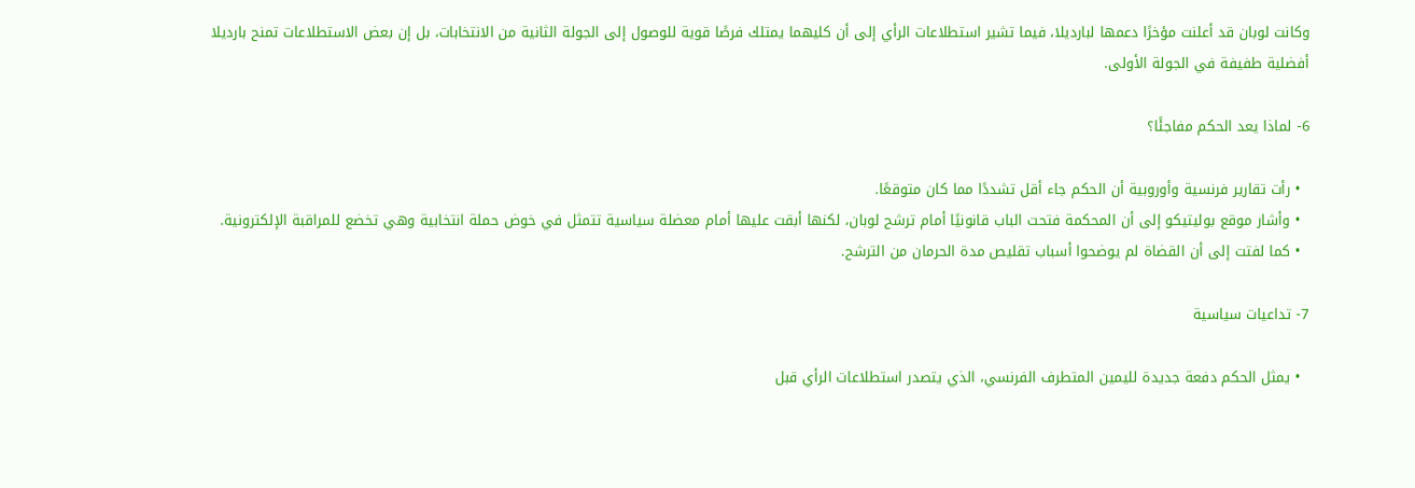وكانت لوبان قد أعلنت مؤخرًا دعمها لبارديلا، فيما تشير استطلاعات الرأي إلى أن كليهما يمتلك فرصًا قوية للوصول إلى الجولة الثانية من الانتخابات، بل إن بعض الاستطلاعات تمنح بارديلا أفضلية طفيفة في الجولة الأولى.

6- لماذا يعد الحكم مفاجئًا؟

  • رأت تقارير فرنسية وأوروبية أن الحكم جاء أقل تشددًا مما كان متوقعًا.
  • وأشار موقع بوليتيكو إلى أن المحكمة فتحت الباب قانونيًا أمام ترشح لوبان، لكنها أبقت عليها أمام معضلة سياسية تتمثل في خوض حملة انتخابية وهي تخضع للمراقبة الإلكترونية.
  • كما لفتت إلى أن القضاة لم يوضحوا أسباب تقليص مدة الحرمان من الترشح.

7- تداعيات سياسية

  • يمثل الحكم دفعة جديدة لليمين المتطرف الفرنسي، الذي يتصدر استطلاعات الرأي قبل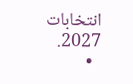انتخابات 2027.
  •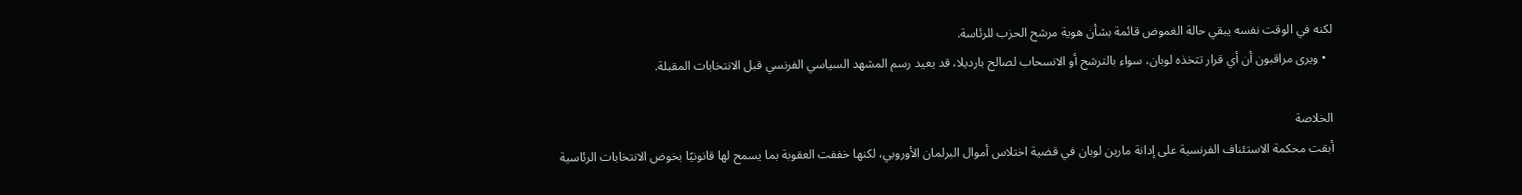لكنه في الوقت نفسه يبقي حالة الغموض قائمة بشأن هوية مرشح الحزب للرئاسة.
  • ويرى مراقبون أن أي قرار تتخذه لوبان، سواء بالترشح أو الانسحاب لصالح بارديلا، قد يعيد رسم المشهد السياسي الفرنسي قبل الانتخابات المقبلة.

الخلاصة
أبقت محكمة الاستئناف الفرنسية على إدانة مارين لوبان في قضية اختلاس أموال البرلمان الأوروبي، لكنها خففت العقوبة بما يسمح لها قانونيًا بخوض الانتخابات الرئاسية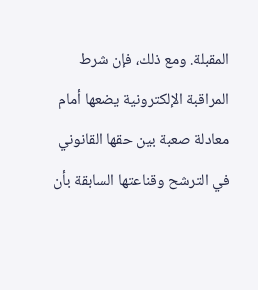المقبلة. ومع ذلك، فإن شرط المراقبة الإلكترونية يضعها أمام معادلة صعبة بين حقها القانوني في الترشح وقناعتها السابقة بأن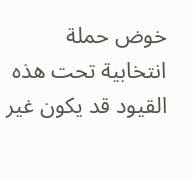خوض حملة انتخابية تحت هذه القيود قد يكون غير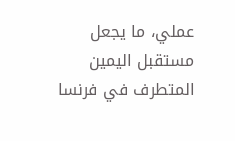عملي، ما يجعل مستقبل اليمين المتطرف في فرنسا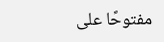مفتوحًا على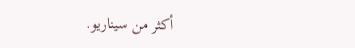أكثر من سيناريو.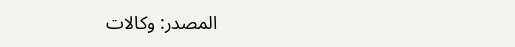المصدر: وكالات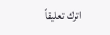اترك تعليقاً